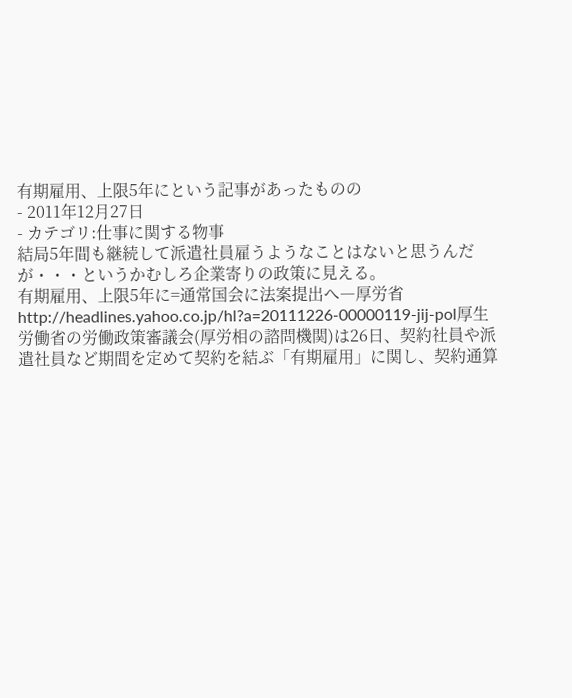有期雇用、上限5年にという記事があったものの
- 2011年12月27日
- カテゴリ:仕事に関する物事
結局5年間も継続して派遣社員雇うようなことはないと思うんだが・・・というかむしろ企業寄りの政策に見える。
有期雇用、上限5年に=通常国会に法案提出へ―厚労省
http://headlines.yahoo.co.jp/hl?a=20111226-00000119-jij-pol厚生労働省の労働政策審議会(厚労相の諮問機関)は26日、契約社員や派遣社員など期間を定めて契約を結ぶ「有期雇用」に関し、契約通算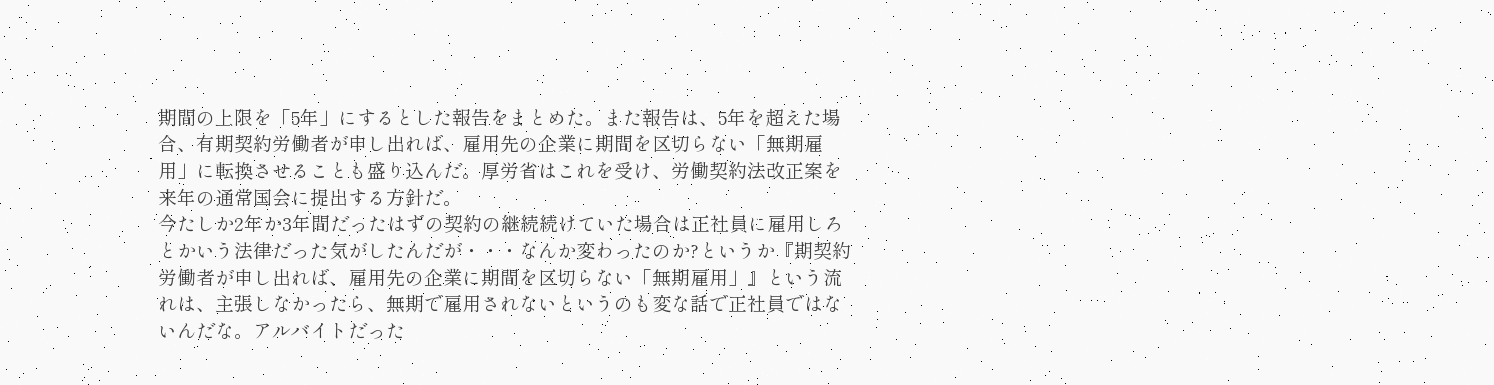期間の上限を「5年」にするとした報告をまとめた。また報告は、5年を超えた場合、有期契約労働者が申し出れば、雇用先の企業に期間を区切らない「無期雇用」に転換させることも盛り込んだ。厚労省はこれを受け、労働契約法改正案を来年の通常国会に提出する方針だ。
今たしか2年か3年間だったはずの契約の継続続けていた場合は正社員に雇用しろとかいう法律だった気がしたんだが・・・なんか変わったのか?というか『期契約労働者が申し出れば、雇用先の企業に期間を区切らない「無期雇用」』という流れは、主張しなかったら、無期で雇用されないというのも変な話で正社員ではないんだな。アルバイトだった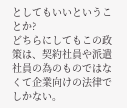としてもいいということか?
どちらにしてもこの政策は、契約社員や派遣社員の為のものではなくて企業向けの法律でしかない。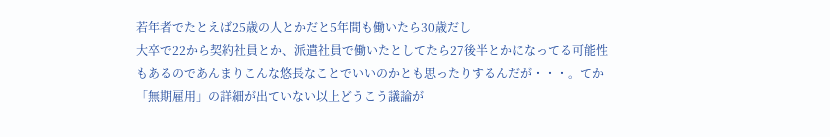若年者でたとえば25歳の人とかだと5年間も働いたら30歳だし
大卒で22から契約社員とか、派遣社員で働いたとしてたら27後半とかになってる可能性もあるのであんまりこんな悠長なことでいいのかとも思ったりするんだが・・・。てか「無期雇用」の詳細が出ていない以上どうこう議論が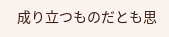成り立つものだとも思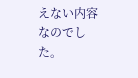えない内容なのでした。